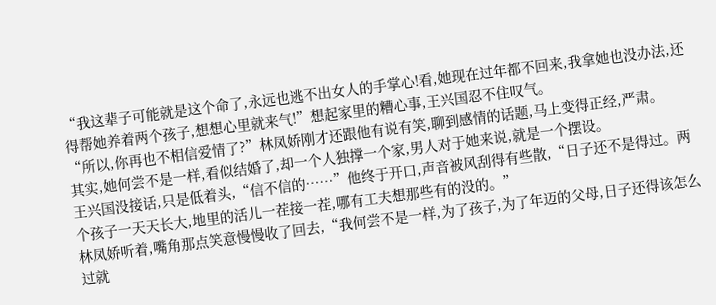“我这辈子可能就是这个命了,永远也逃不出女人的手掌心!看,她现在过年都不回来,我拿她也没办法,还得帮她养着两个孩子,想想心里就来气!”想起家里的糟心事,王兴国忍不住叹气。
“所以,你再也不相信爱情了?”林凤娇刚才还跟他有说有笑,聊到感情的话题,马上变得正经,严肃。
其实,她何尝不是一样,看似结婚了,却一个人独撑一个家,男人对于她来说,就是一个摆设。
王兴国没接话,只是低着头,“信不信的……”他终于开口,声音被风刮得有些散,“日子还不是得过。两个孩子一天天长大,地里的活儿一茬接一茬,哪有工夫想那些有的没的。”
林凤娇听着,嘴角那点笑意慢慢收了回去,“我何尝不是一样,为了孩子,为了年迈的父母,日子还得该怎么过就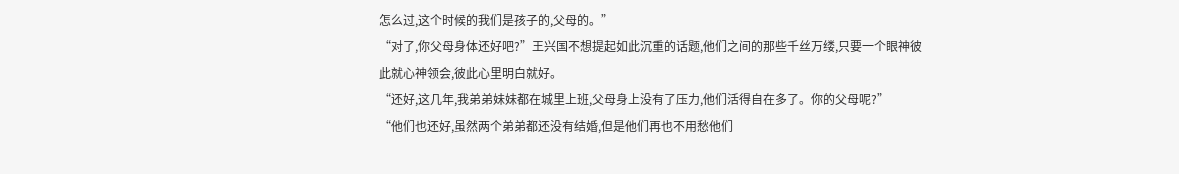怎么过,这个时候的我们是孩子的,父母的。”
“对了,你父母身体还好吧?”王兴国不想提起如此沉重的话题,他们之间的那些千丝万缕,只要一个眼神彼此就心神领会,彼此心里明白就好。
“还好,这几年,我弟弟妹妹都在城里上班,父母身上没有了压力,他们活得自在多了。你的父母呢?”
“他们也还好,虽然两个弟弟都还没有结婚,但是他们再也不用愁他们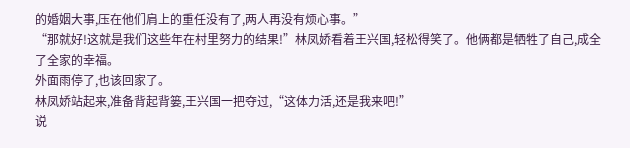的婚姻大事,压在他们肩上的重任没有了,两人再没有烦心事。”
“那就好!这就是我们这些年在村里努力的结果!”林凤娇看着王兴国,轻松得笑了。他俩都是牺牲了自己,成全了全家的幸福。
外面雨停了,也该回家了。
林凤娇站起来,准备背起背篓,王兴国一把夺过,“这体力活,还是我来吧!”
说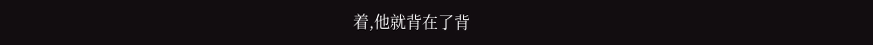着,他就背在了背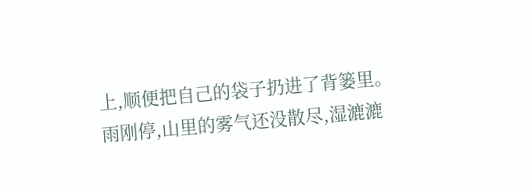上,顺便把自己的袋子扔进了背篓里。
雨刚停,山里的雾气还没散尽,湿漉漉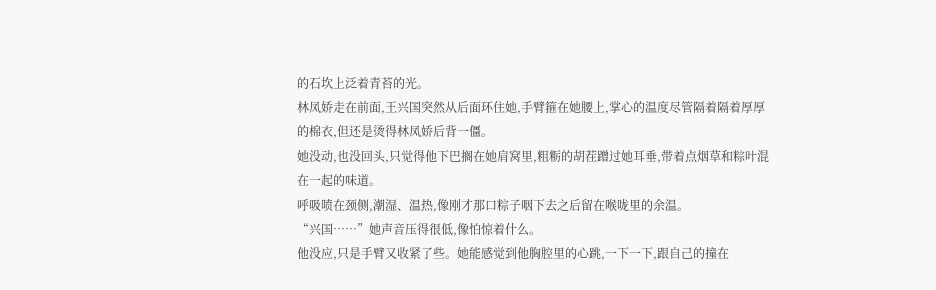的石坎上泛着青苔的光。
林凤娇走在前面,王兴国突然从后面环住她,手臂箍在她腰上,掌心的温度尽管隔着隔着厚厚的棉衣,但还是烫得林凤娇后背一僵。
她没动,也没回头,只觉得他下巴搁在她肩窝里,粗粝的胡茬蹭过她耳垂,带着点烟草和粽叶混在一起的味道。
呼吸喷在颈侧,潮湿、温热,像刚才那口粽子咽下去之后留在喉咙里的余温。
“兴国……”她声音压得很低,像怕惊着什么。
他没应,只是手臂又收紧了些。她能感觉到他胸腔里的心跳,一下一下,跟自己的撞在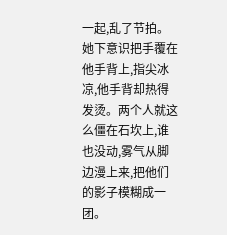一起,乱了节拍。
她下意识把手覆在他手背上,指尖冰凉,他手背却热得发烫。两个人就这么僵在石坎上,谁也没动,雾气从脚边漫上来,把他们的影子模糊成一团。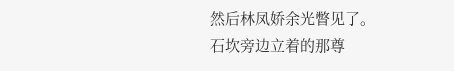然后林凤娇余光瞥见了。
石坎旁边立着的那尊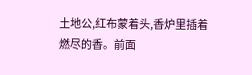土地公,红布蒙着头,香炉里插着燃尽的香。前面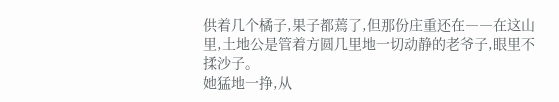供着几个橘子,果子都蔫了,但那份庄重还在――在这山里,土地公是管着方圆几里地一切动静的老爷子,眼里不揉沙子。
她猛地一挣,从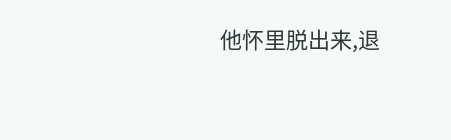他怀里脱出来,退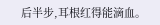后半步,耳根红得能滴血。